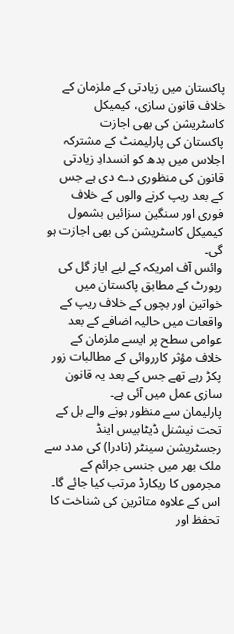پاکستان میں زیادتی کے ملزمان کے خلاف قانون سازی، کیمیکل کاسٹریشن کی بھی اجازت
پاکستان کی پارلیمنٹ کے مشترکہ اجلاس میں بدھ کو انسدادِ زیادتی قانون کی منظوری دے دی ہے جس کے بعد ریپ کرنے والوں کے خلاف فوری اور سنگین سزائیں بشمول کیمیکل کاسٹریشن کی بھی اجازت ہو گی۔
وائس آف امریکہ کے لیے ایاز گل کی رپورٹ کے مطابق پاکستان میں خواتین اور بچوں کے خلاف ریپ کے واقعات میں حالیہ اضافے کے بعد عوامی سطح پر ایسے ملزمان کے خلاف مؤثر کارروائی کے مطالبات زور پکڑ رہے تھے جس کے بعد یہ قانون سازی عمل میں آئی ہے۔
پارلیمان سے منظور ہونے والے بل کے تحت نیشنل ڈیٹابیس اینڈ رجسٹریشن سینٹر (نادرا) کی مدد سے ملک بھر میں جنسی جرائم کے مجرموں کا ریکارڈ مرتب کیا جائے گا۔ اس کے علاوہ متاثرین کی شناخت کا تحفظ اور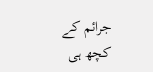جرائم کے کچھ ہی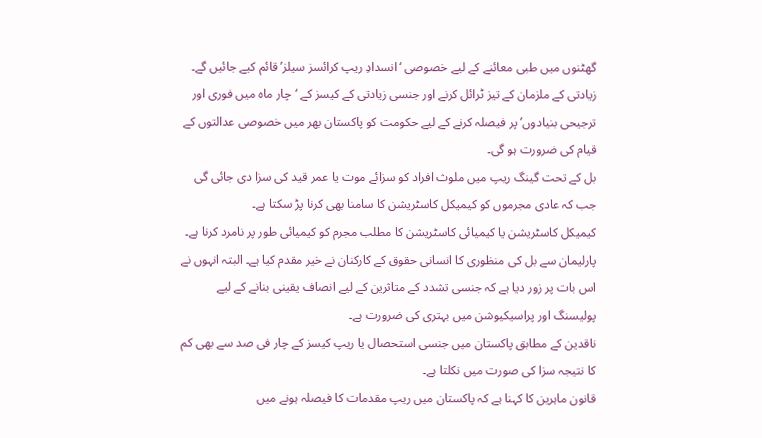گھٹنوں میں طبی معائنے کے لیے خصوصی ‘انسدادِ ریپ کرائسز سیلز’ قائم کیے جائیں گے۔
زیادتی کے ملزمان کے تیز ٹرائل کرنے اور جنسی زیادتی کے کیسز کے ‘چار ماہ میں فوری اور ترجیحی بنیادوں’ پر فیصلہ کرنے کے لیے حکومت کو پاکستان بھر میں خصوصی عدالتوں کے قیام کی ضرورت ہو گی۔
بل کے تحت گینگ ریپ میں ملوث افراد کو سزائے موت یا عمر قید کی سزا دی جائی گی جب کہ عادی مجرموں کو کیمیکل کاسٹریشن کا سامنا بھی کرنا پڑ سکتا ہے۔
کیمیکل کاسٹریشن یا کیمیائی کاسٹریشن کا مطلب مجرم کو کیمیائی طور پر نامرد کرنا ہے۔
پارلیمان سے بل کی منظوری کا انسانی حقوق کے کارکنان نے خیر مقدم کیا ہے۔ البتہ انہوں نے اس بات پر زور دیا ہے کہ جنسی تشدد کے متاثرین کے لیے انصاف یقینی بنانے کے لیے پولیسنگ اور پراسیکیوشن میں بہتری کی ضرورت ہے۔
ناقدین کے مطابق پاکستان میں جنسی استحصال یا ریپ کیسز کے چار فی صد سے بھی کم کا نتیجہ سزا کی صورت میں نکلتا ہے۔
قانون ماہرین کا کہنا ہے کہ پاکستان میں ریپ مقدمات کا فیصلہ ہونے میں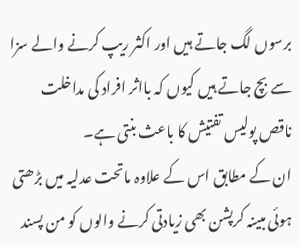برسوں لگ جاتے ہیں اور اکثر ریپ کرنے والے سزا سے بچ جاتے ہیں کیوں کہ بااثر افراد کی مداخلت ناقص پولیس تفتیش کا باعث بنتی ہے۔
ان کے مطابق اس کے علاوہ ماتحت عدلیہ میں بڑھتی ہوئی مبینہ کرپشن بھی زیادتی کرنے والوں کو من پسند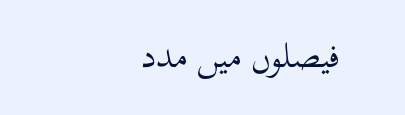فیصلوں میں مدد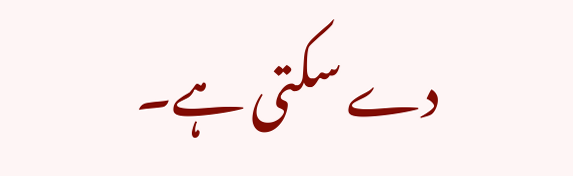دے سکتی ہے۔